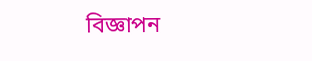বিজ্ঞাপন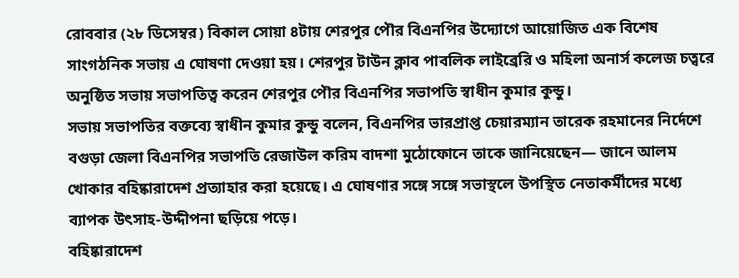রোববার (২৮ ডিসেম্বর) বিকাল সোয়া ৪টায় শেরপুর পৌর বিএনপির উদ্যোগে আয়োজিত এক বিশেষ সাংগঠনিক সভায় এ ঘোষণা দেওয়া হয়। শেরপুর টাউন ক্লাব পাবলিক লাইব্রেরি ও মহিলা অনার্স কলেজ চত্বরে অনুষ্ঠিত সভায় সভাপতিত্ব করেন শেরপুর পৌর বিএনপির সভাপতি স্বাধীন কুমার কুন্ডু।
সভায় সভাপতির বক্তব্যে স্বাধীন কুমার কুন্ডু বলেন, বিএনপির ভারপ্রাপ্ত চেয়ারম্যান তারেক রহমানের নির্দেশে বগুড়া জেলা বিএনপির সভাপতি রেজাউল করিম বাদশা মুঠোফোনে তাকে জানিয়েছেন— জানে আলম খোকার বহিষ্কারাদেশ প্রত্যাহার করা হয়েছে। এ ঘোষণার সঙ্গে সঙ্গে সভাস্থলে উপস্থিত নেতাকর্মীদের মধ্যে ব্যাপক উৎসাহ-উদ্দীপনা ছড়িয়ে পড়ে।
বহিষ্কারাদেশ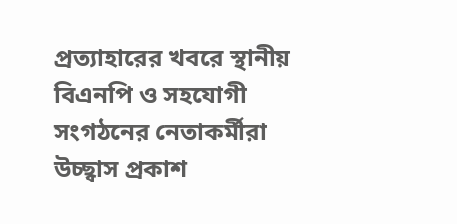প্রত্যাহারের খবরে স্থানীয় বিএনপি ও সহযোগী সংগঠনের নেতাকর্মীরা উচ্ছ্বাস প্রকাশ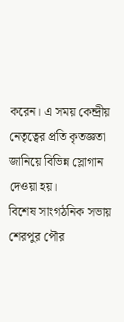করেন। এ সময় কেন্দ্রীয় নেতৃত্বের প্রতি কৃতজ্ঞতা জানিয়ে বিভিন্ন স্লোগান দেওয়া হয়।
বিশেষ সাংগঠনিক সভায় শেরপুর পৌর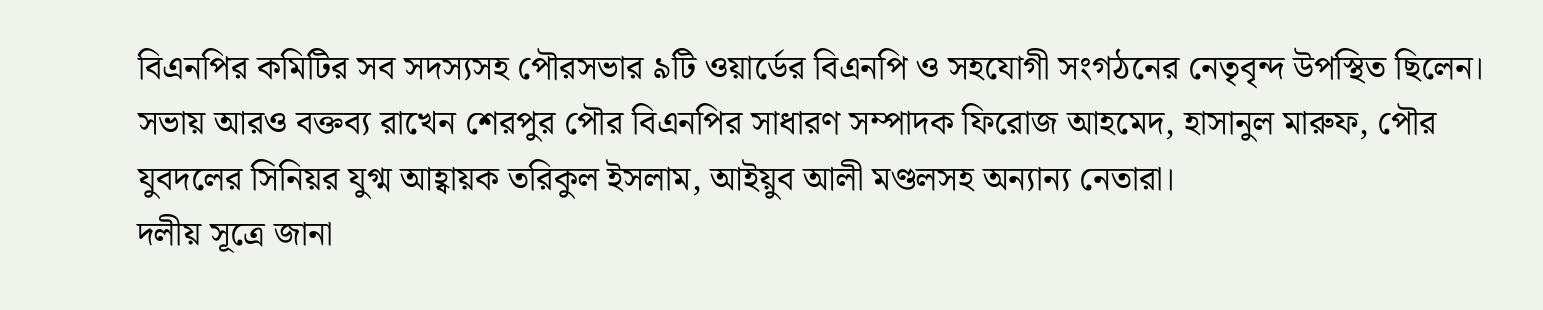বিএনপির কমিটির সব সদস্যসহ পৌরসভার ৯টি ওয়ার্ডের বিএনপি ও সহযোগী সংগঠনের নেতৃবৃন্দ উপস্থিত ছিলেন। সভায় আরও বক্তব্য রাখেন শেরপুর পৌর বিএনপির সাধারণ সম্পাদক ফিরোজ আহমেদ, হাসানুল মারুফ, পৌর যুবদলের সিনিয়র যুগ্ম আহ্বায়ক তরিকুল ইসলাম, আইয়ুব আলী মণ্ডলসহ অন্যান্য নেতারা।
দলীয় সূত্রে জানা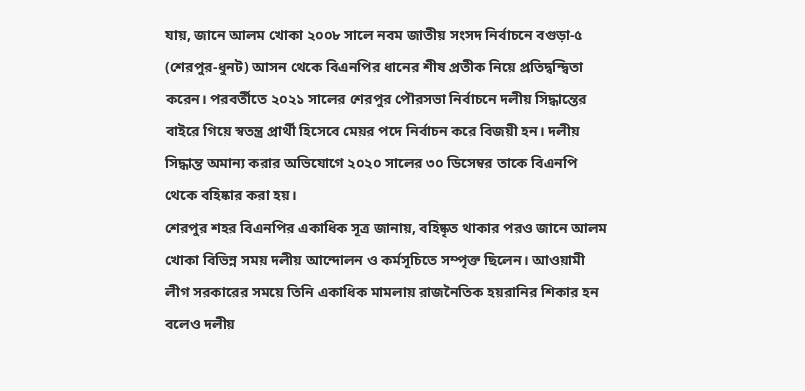যায়, জানে আলম খোকা ২০০৮ সালে নবম জাতীয় সংসদ নির্বাচনে বগুড়া-৫ (শেরপুর-ধুনট) আসন থেকে বিএনপির ধানের শীষ প্রতীক নিয়ে প্রতিদ্বন্দ্বিতা করেন। পরবর্তীতে ২০২১ সালের শেরপুর পৌরসভা নির্বাচনে দলীয় সিদ্ধান্তের বাইরে গিয়ে স্বতন্ত্র প্রার্থী হিসেবে মেয়র পদে নির্বাচন করে বিজয়ী হন। দলীয় সিদ্ধান্ত অমান্য করার অভিযোগে ২০২০ সালের ৩০ ডিসেম্বর তাকে বিএনপি থেকে বহিষ্কার করা হয়।
শেরপুর শহর বিএনপির একাধিক সূত্র জানায়, বহিষ্কৃত থাকার পরও জানে আলম খোকা বিভিন্ন সময় দলীয় আন্দোলন ও কর্মসূচিতে সম্পৃক্ত ছিলেন। আওয়ামী লীগ সরকারের সময়ে তিনি একাধিক মামলায় রাজনৈতিক হয়রানির শিকার হন বলেও দলীয়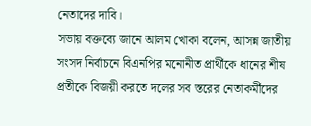নেতাদের দাবি।
সভায় বক্তব্যে জানে আলম খোকা বলেন, আসন্ন জাতীয় সংসদ নির্বাচনে বিএনপির মনোনীত প্রার্থীকে ধানের শীষ প্রতীকে বিজয়ী করতে দলের সব স্তরের নেতাকর্মীদের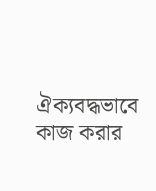ঐক্যবদ্ধভাবে কাজ করার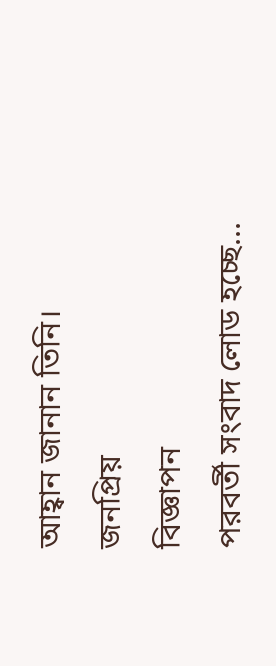আহ্বান জানান তিনি।
জনপ্রিয়
বিজ্ঞাপন
পরবর্তী সংবাদ লোড হচ্ছে...